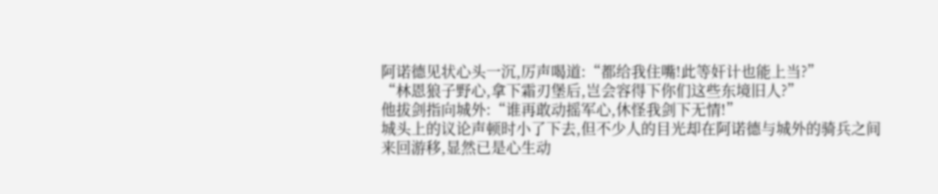阿诺德见状心头一沉,厉声喝道:“都给我住嘴!此等奸计也能上当?”
“林恩狼子野心,拿下霜刃堡后,岂会容得下你们这些东境旧人?”
他拔剑指向城外:“谁再敢动摇军心,休怪我剑下无情!”
城头上的议论声顿时小了下去,但不少人的目光却在阿诺德与城外的骑兵之间来回游移,显然已是心生动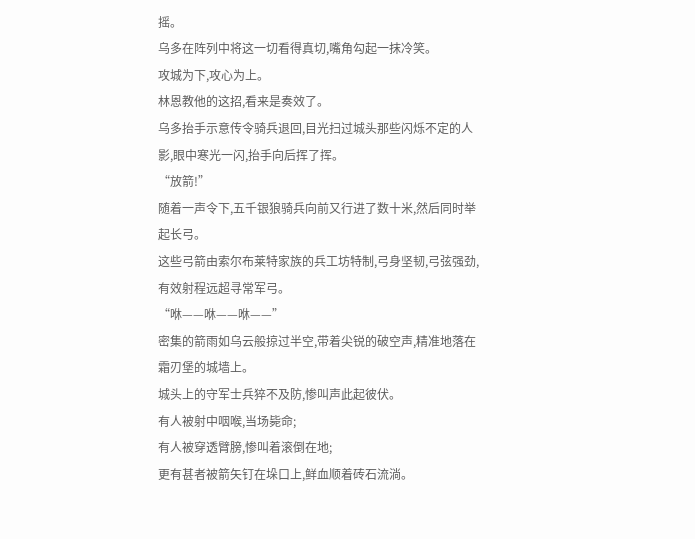摇。
乌多在阵列中将这一切看得真切,嘴角勾起一抹冷笑。
攻城为下,攻心为上。
林恩教他的这招,看来是奏效了。
乌多抬手示意传令骑兵退回,目光扫过城头那些闪烁不定的人影,眼中寒光一闪,抬手向后挥了挥。
“放箭!”
随着一声令下,五千银狼骑兵向前又行进了数十米,然后同时举起长弓。
这些弓箭由索尔布莱特家族的兵工坊特制,弓身坚韧,弓弦强劲,有效射程远超寻常军弓。
“咻——咻——咻——”
密集的箭雨如乌云般掠过半空,带着尖锐的破空声,精准地落在霜刃堡的城墙上。
城头上的守军士兵猝不及防,惨叫声此起彼伏。
有人被射中咽喉,当场毙命;
有人被穿透臂膀,惨叫着滚倒在地;
更有甚者被箭矢钉在垛口上,鲜血顺着砖石流淌。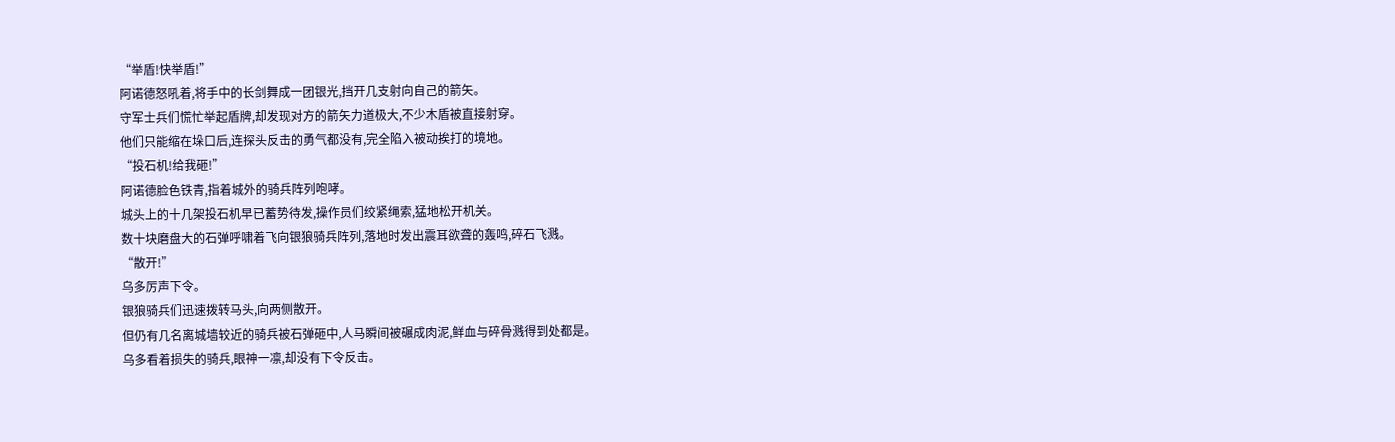“举盾!快举盾!”
阿诺德怒吼着,将手中的长剑舞成一团银光,挡开几支射向自己的箭矢。
守军士兵们慌忙举起盾牌,却发现对方的箭矢力道极大,不少木盾被直接射穿。
他们只能缩在垛口后,连探头反击的勇气都没有,完全陷入被动挨打的境地。
“投石机!给我砸!”
阿诺德脸色铁青,指着城外的骑兵阵列咆哮。
城头上的十几架投石机早已蓄势待发,操作员们绞紧绳索,猛地松开机关。
数十块磨盘大的石弹呼啸着飞向银狼骑兵阵列,落地时发出震耳欲聋的轰鸣,碎石飞溅。
“散开!”
乌多厉声下令。
银狼骑兵们迅速拨转马头,向两侧散开。
但仍有几名离城墙较近的骑兵被石弹砸中,人马瞬间被碾成肉泥,鲜血与碎骨溅得到处都是。
乌多看着损失的骑兵,眼神一凛,却没有下令反击。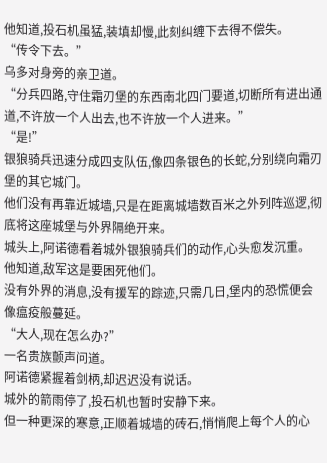他知道,投石机虽猛,装填却慢,此刻纠缠下去得不偿失。
“传令下去。”
乌多对身旁的亲卫道。
“分兵四路,守住霜刃堡的东西南北四门要道,切断所有进出通道,不许放一个人出去,也不许放一个人进来。”
“是!”
银狼骑兵迅速分成四支队伍,像四条银色的长蛇,分别绕向霜刃堡的其它城门。
他们没有再靠近城墙,只是在距离城墙数百米之外列阵巡逻,彻底将这座城堡与外界隔绝开来。
城头上,阿诺德看着城外银狼骑兵们的动作,心头愈发沉重。
他知道,敌军这是要困死他们。
没有外界的消息,没有援军的踪迹,只需几日,堡内的恐慌便会像瘟疫般蔓延。
“大人,现在怎么办?”
一名贵族颤声问道。
阿诺德紧握着剑柄,却迟迟没有说话。
城外的箭雨停了,投石机也暂时安静下来。
但一种更深的寒意,正顺着城墙的砖石,悄悄爬上每个人的心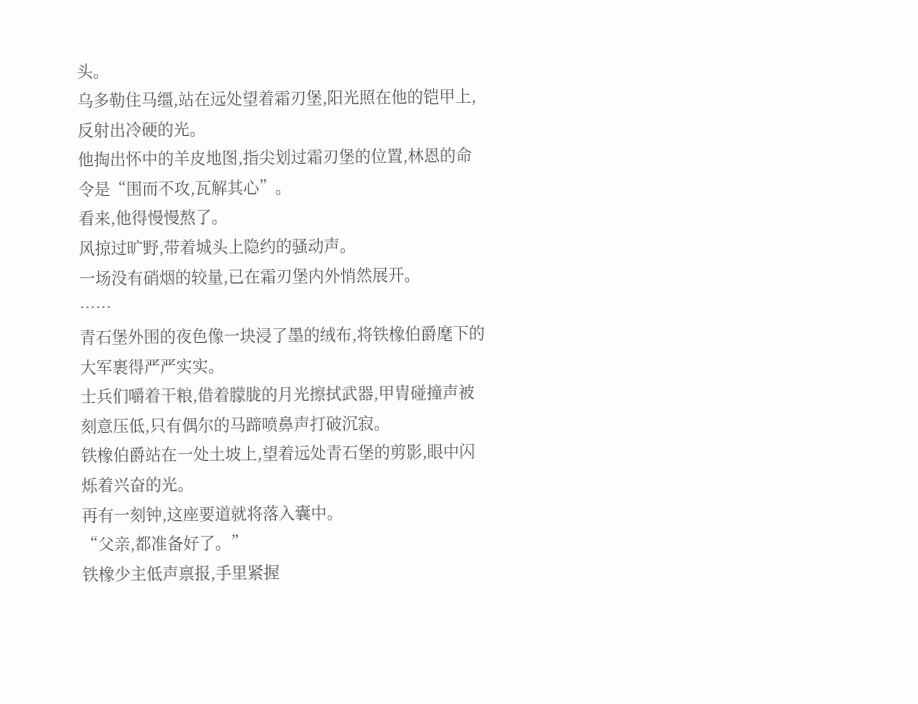头。
乌多勒住马缰,站在远处望着霜刃堡,阳光照在他的铠甲上,反射出冷硬的光。
他掏出怀中的羊皮地图,指尖划过霜刃堡的位置,林恩的命令是“围而不攻,瓦解其心”。
看来,他得慢慢熬了。
风掠过旷野,带着城头上隐约的骚动声。
一场没有硝烟的较量,已在霜刃堡内外悄然展开。
……
青石堡外围的夜色像一块浸了墨的绒布,将铁橡伯爵麾下的大军裹得严严实实。
士兵们嚼着干粮,借着朦胧的月光擦拭武器,甲胄碰撞声被刻意压低,只有偶尔的马蹄喷鼻声打破沉寂。
铁橡伯爵站在一处土坡上,望着远处青石堡的剪影,眼中闪烁着兴奋的光。
再有一刻钟,这座要道就将落入囊中。
“父亲,都准备好了。”
铁橡少主低声禀报,手里紧握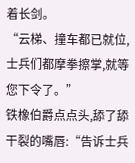着长剑。
“云梯、撞车都已就位,士兵们都摩拳擦掌,就等您下令了。”
铁橡伯爵点点头,舔了舔干裂的嘴唇:“告诉士兵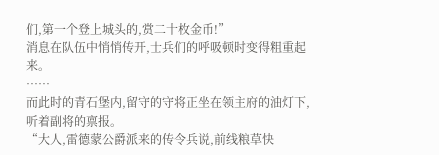们,第一个登上城头的,赏二十枚金币!”
消息在队伍中悄悄传开,士兵们的呼吸顿时变得粗重起来。
……
而此时的青石堡内,留守的守将正坐在领主府的油灯下,听着副将的禀报。
“大人,雷德蒙公爵派来的传令兵说,前线粮草快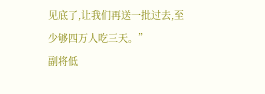见底了,让我们再送一批过去,至少够四万人吃三天。”
副将低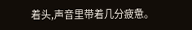着头,声音里带着几分疲惫。